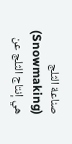صناعة الثلج (Snowmaking) هي إنتاج الثلج عن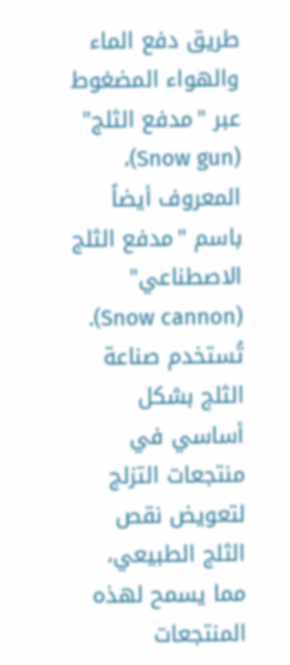طريق دفع الماء والهواء المضغوط عبر "مدفع الثلج" (Snow gun)، المعروف أيضاً باسم "مدفع الثلج الاصطناعي" (Snow cannon). تُستخدم صناعة الثلج بشكل أساسي في منتجعات التزلج لتعويض نقص الثلج الطبيعي، مما يسمح لهذه المنتجعات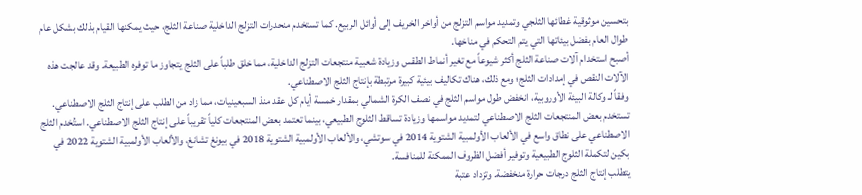بتحسين موثوقية غطائها الثلجي وتمديد مواسم التزلج من أواخر الخريف إلى أوائل الربيع. كما تستخدم منحدرات التزلج الداخلية صناعة الثلج، حيث يمكنها القيام بذلك بشكل عام طوال العام بفضل بيئاتها التي يتم التحكم في مناخها.
أصبح استخدام آلات صناعة الثلج أكثر شيوعاً مع تغير أنماط الطقس وزيادة شعبية منتجعات التزلج الداخلية، مما خلق طلباً على الثلج يتجاوز ما توفره الطبيعة. وقد عالجت هذه الآلات النقص في إمدادات الثلج؛ ومع ذلك، هناك تكاليف بيئية كبيرة مرتبطة بإنتاج الثلج الاصطناعي.
وفقاً لـ وكالة البيئة الأوروبية، انخفض طول مواسم الثلج في نصف الكرة الشمالي بمقدار خمسة أيام كل عقد منذ السبعينيات، مما زاد من الطلب على إنتاج الثلج الاصطناعي. تستخدم بعض المنتجعات الثلج الاصطناعي لتمديد مواسمها وزيادة تساقط الثلوج الطبيعي، بينما تعتمد بعض المنتجعات كلياً تقريباً على إنتاج الثلج الاصطناعي. استُخدم الثلج الاصطناعي على نطاق واسع في الألعاب الأولمبية الشتوية 2014 في سوتشي، والألعاب الأولمبية الشتوية 2018 في بيونغ تشانغ، والألعاب الأولمبية الشتوية 2022 في بكين لتكملة الثلوج الطبيعية وتوفير أفضل الظروف الممكنة للمنافسة.
يتطلب إنتاج الثلج درجات حرارة منخفضة. وتزداد عتبة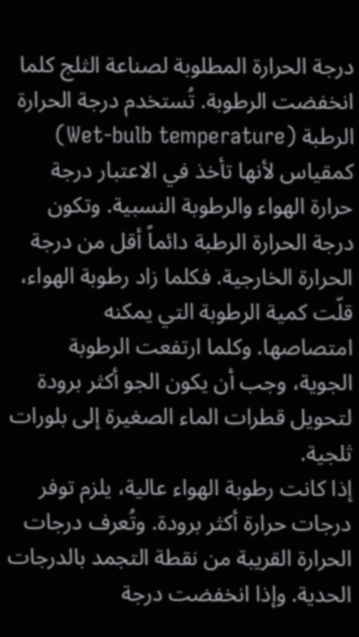درجة الحرارة المطلوبة لصناعة الثلج كلما انخفضت الرطوبة. تُستخدم درجة الحرارة الرطبة (Wet-bulb temperature) كمقياس لأنها تأخذ في الاعتبار درجة حرارة الهواء والرطوبة النسبية. وتكون درجة الحرارة الرطبة دائماً أقل من درجة الحرارة الخارجية. فكلما زاد رطوبة الهواء، قلّت كمية الرطوبة التي يمكنه امتصاصها. وكلما ارتفعت الرطوبة الجوية، وجب أن يكون الجو أكثر برودة لتحويل قطرات الماء الصغيرة إلى بلورات ثلجية.
إذا كانت رطوبة الهواء عالية، يلزم توفر درجات حرارة أكثر برودة. وتُعرف درجات الحرارة القريبة من نقطة التجمد بالدرجات الحدية. وإذا انخفضت درجة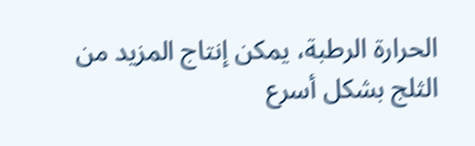الحرارة الرطبة، يمكن إنتاج المزيد من الثلج بشكل أسرع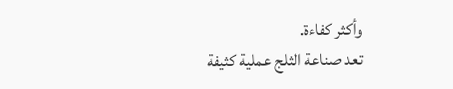وأكثر كفاءة.
تعد صناعة الثلج عملية كثيفة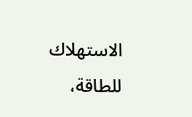الاستهلاك للطاقة،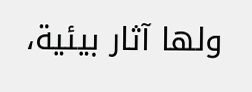ولها آثار بيئية،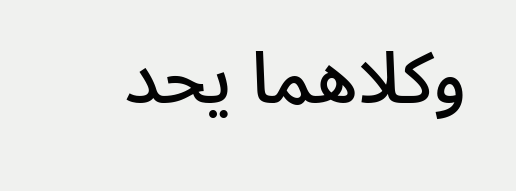وكلاهما يحد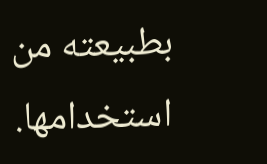بطبيعته من استخدامها.